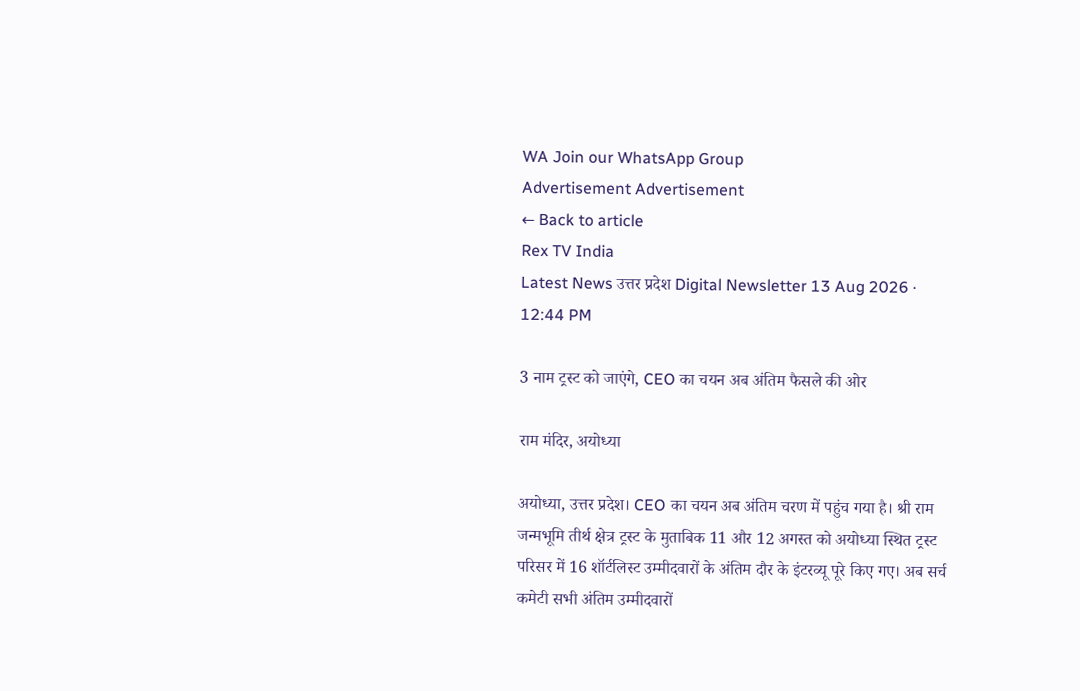WA Join our WhatsApp Group
Advertisement Advertisement
← Back to article
Rex TV India
Latest News उत्तर प्रदेश Digital Newsletter 13 Aug 2026 · 12:44 PM

3 नाम ट्रस्ट को जाएंगे, CEO का चयन अब अंतिम फैसले की ओर

राम मंदिर, अयोध्या

अयोध्या, उत्तर प्रदेश। CEO का चयन अब अंतिम चरण में पहुंच गया है। श्री राम जन्मभूमि तीर्थ क्षेत्र ट्रस्ट के मुताबिक 11 और 12 अगस्त को अयोध्या स्थित ट्रस्ट परिसर में 16 शॉर्टलिस्ट उम्मीदवारों के अंतिम दौर के इंटरव्यू पूरे किए गए। अब सर्च कमेटी सभी अंतिम उम्मीदवारों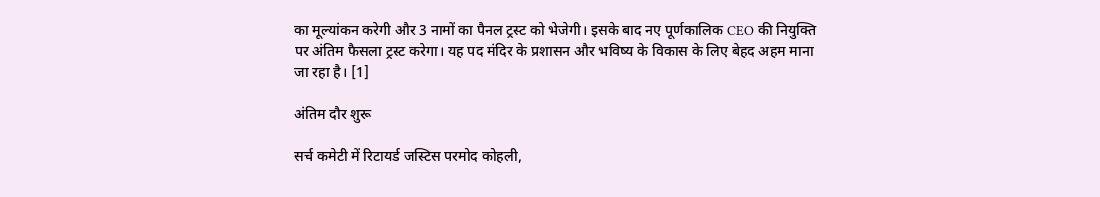का मूल्यांकन करेगी और 3 नामों का पैनल ट्रस्ट को भेजेगी। इसके बाद नए पूर्णकालिक CEO की नियुक्ति पर अंतिम फैसला ट्रस्ट करेगा। यह पद मंदिर के प्रशासन और भविष्य के विकास के लिए बेहद अहम माना जा रहा है। [1]

अंतिम दौर शुरू

सर्च कमेटी में रिटायर्ड जस्टिस परमोद कोहली,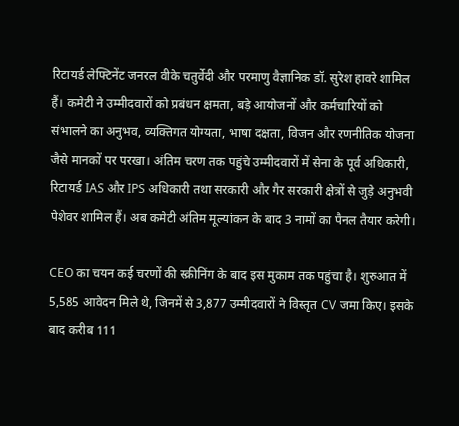रिटायर्ड लेफ्टिनेंट जनरल वीके चतुर्वेदी और परमाणु वैज्ञानिक डॉ. सुरेश हावरे शामिल हैं। कमेटी ने उम्मीदवारों को प्रबंधन क्षमता, बड़े आयोजनों और कर्मचारियों को संभालने का अनुभव, व्यक्तिगत योग्यता, भाषा दक्षता, विजन और रणनीतिक योजना जैसे मानकों पर परखा। अंतिम चरण तक पहुंचे उम्मीदवारों में सेना के पूर्व अधिकारी, रिटायर्ड IAS और IPS अधिकारी तथा सरकारी और गैर सरकारी क्षेत्रों से जुड़े अनुभवी पेशेवर शामिल हैं। अब कमेटी अंतिम मूल्यांकन के बाद 3 नामों का पैनल तैयार करेगी।

CEO का चयन कई चरणों की स्क्रीनिंग के बाद इस मुकाम तक पहुंचा है। शुरुआत में 5,585 आवेदन मिले थे, जिनमें से 3,877 उम्मीदवारों ने विस्तृत CV जमा किए। इसके बाद करीब 111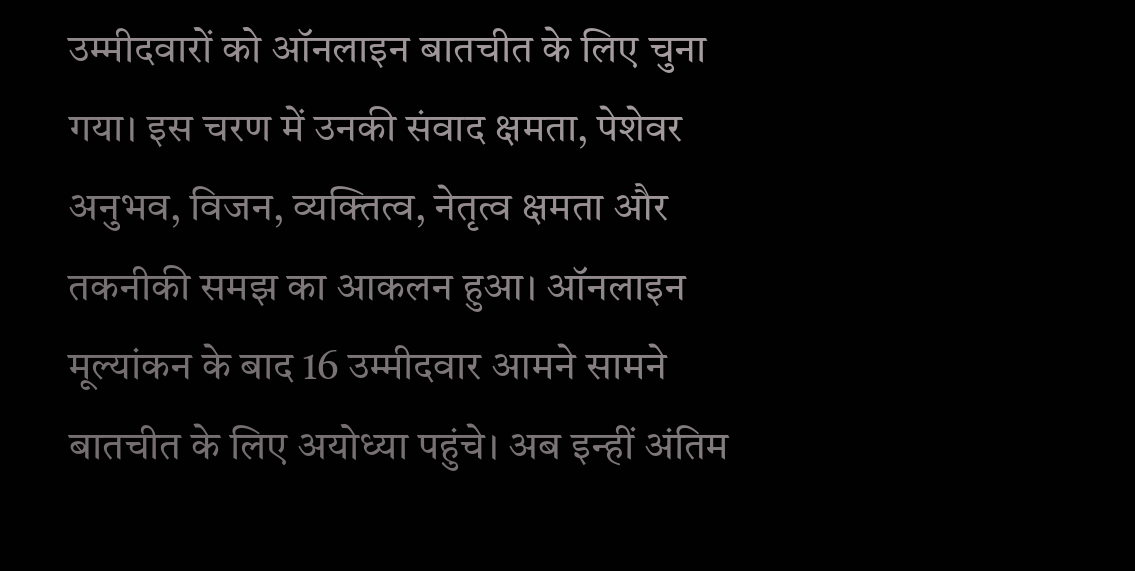उम्मीदवारों को ऑनलाइन बातचीत के लिए चुना गया। इस चरण में उनकी संवाद क्षमता, पेशेवर अनुभव, विजन, व्यक्तित्व, नेतृत्व क्षमता और तकनीकी समझ का आकलन हुआ। ऑनलाइन मूल्यांकन के बाद 16 उम्मीदवार आमने सामने बातचीत के लिए अयोध्या पहुंचे। अब इन्हीं अंतिम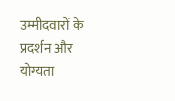उम्मीदवारों के प्रदर्शन और योग्यता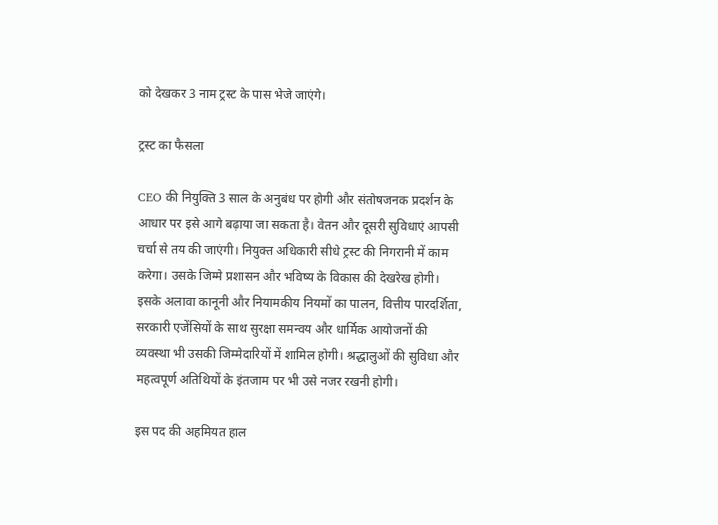को देखकर 3 नाम ट्रस्ट के पास भेजे जाएंगे।

ट्रस्ट का फैसला

CEO की नियुक्ति 3 साल के अनुबंध पर होगी और संतोषजनक प्रदर्शन के आधार पर इसे आगे बढ़ाया जा सकता है। वेतन और दूसरी सुविधाएं आपसी चर्चा से तय की जाएंगी। नियुक्त अधिकारी सीधे ट्रस्ट की निगरानी में काम करेगा। उसके जिम्मे प्रशासन और भविष्य के विकास की देखरेख होगी। इसके अलावा कानूनी और नियामकीय नियमों का पालन, वित्तीय पारदर्शिता, सरकारी एजेंसियों के साथ सुरक्षा समन्वय और धार्मिक आयोजनों की व्यवस्था भी उसकी जिम्मेदारियों में शामिल होगी। श्रद्धालुओं की सुविधा और महत्वपूर्ण अतिथियों के इंतजाम पर भी उसे नजर रखनी होगी।

इस पद की अहमियत हाल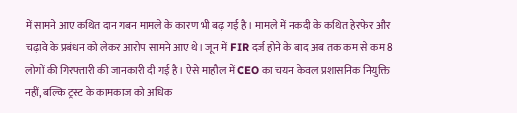में सामने आए कथित दान गबन मामले के कारण भी बढ़ गई है। मामले में नकदी के कथित हेरफेर और चढ़ावे के प्रबंधन को लेकर आरोप सामने आए थे। जून में FIR दर्ज होने के बाद अब तक कम से कम 8 लोगों की गिरफ्तारी की जानकारी दी गई है। ऐसे माहौल में CEO का चयन केवल प्रशासनिक नियुक्ति नहीं, बल्कि ट्रस्ट के कामकाज को अधिक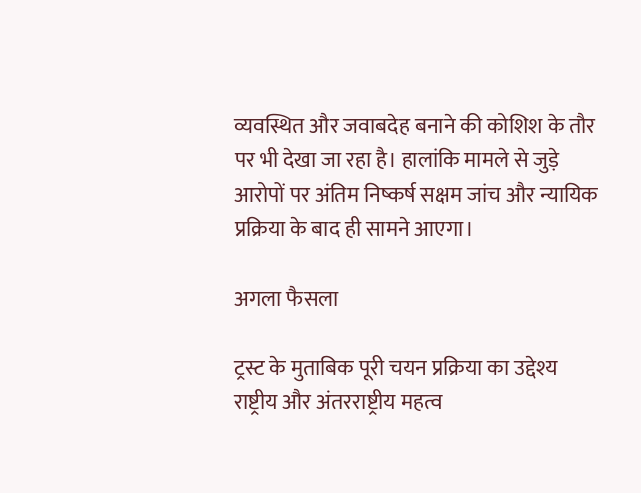व्यवस्थित और जवाबदेह बनाने की कोशिश के तौर पर भी देखा जा रहा है। हालांकि मामले से जुड़े आरोपों पर अंतिम निष्कर्ष सक्षम जांच और न्यायिक प्रक्रिया के बाद ही सामने आएगा।

अगला फैसला

ट्रस्ट के मुताबिक पूरी चयन प्रक्रिया का उद्देश्य राष्ट्रीय और अंतरराष्ट्रीय महत्व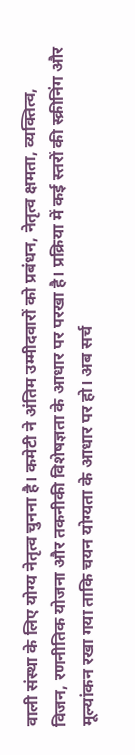वाली संस्था के लिए योग्य नेतृत्व चुनना है। कमेटी ने अंतिम उम्मीदवारों को प्रबंधन, नेतृत्व क्षमता, व्यक्तित्व, विजन, रणनीतिक योजना और तकनीकी विशेषज्ञता के आधार पर परखा है। प्रक्रिया में कई स्तरों की स्क्रीनिंग और मूल्यांकन रखा गया ताकि चयन योग्यता के आधार पर हो। अब सर्च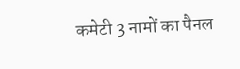कमेटी 3 नामों का पैनल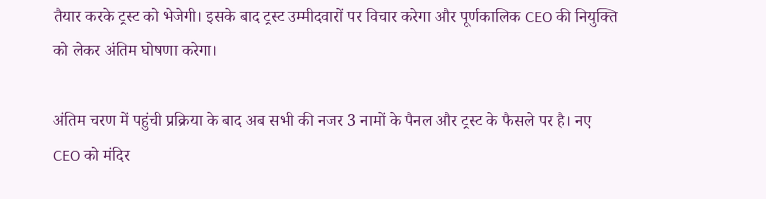तैयार करके ट्रस्ट को भेजेगी। इसके बाद ट्रस्ट उम्मीदवारों पर विचार करेगा और पूर्णकालिक CEO की नियुक्ति को लेकर अंतिम घोषणा करेगा।

अंतिम चरण में पहुंची प्रक्रिया के बाद अब सभी की नजर 3 नामों के पैनल और ट्रस्ट के फैसले पर है। नए CEO को मंदिर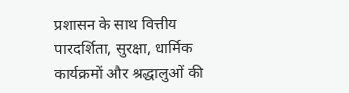प्रशासन के साथ वित्तीय पारदर्शिता, सुरक्षा, धार्मिक कार्यक्रमों और श्रद्धालुओं की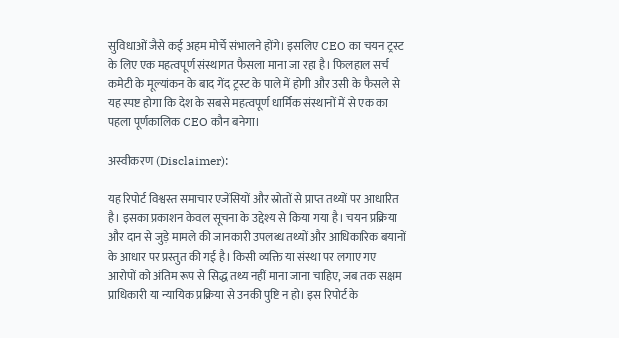सुविधाओं जैसे कई अहम मोर्चे संभालने होंगे। इसलिए CEO का चयन ट्रस्ट के लिए एक महत्वपूर्ण संस्थागत फैसला माना जा रहा है। फिलहाल सर्च कमेटी के मूल्यांकन के बाद गेंद ट्रस्ट के पाले में होगी और उसी के फैसले से यह स्पष्ट होगा कि देश के सबसे महत्वपूर्ण धार्मिक संस्थानों में से एक का पहला पूर्णकालिक CEO कौन बनेगा।

अस्वीकरण (Disclaimer):

यह रिपोर्ट विश्वस्त समाचार एजेंसियों और स्रोतों से प्राप्त तथ्यों पर आधारित है। इसका प्रकाशन केवल सूचना के उद्देश्य से किया गया है। चयन प्रक्रिया और दान से जुड़े मामले की जानकारी उपलब्ध तथ्यों और आधिकारिक बयानों के आधार पर प्रस्तुत की गई है। किसी व्यक्ति या संस्था पर लगाए गए आरोपों को अंतिम रूप से सिद्ध तथ्य नहीं माना जाना चाहिए, जब तक सक्षम प्राधिकारी या न्यायिक प्रक्रिया से उनकी पुष्टि न हो। इस रिपोर्ट के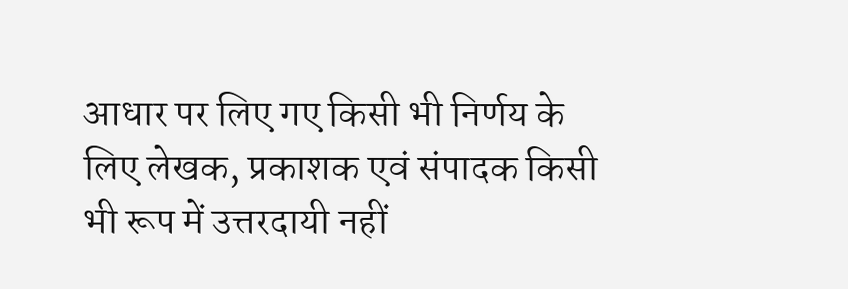आधार पर लिए गए किसी भी निर्णय के लिए लेखक, प्रकाशक एवं संपादक किसी भी रूप में उत्तरदायी नहीं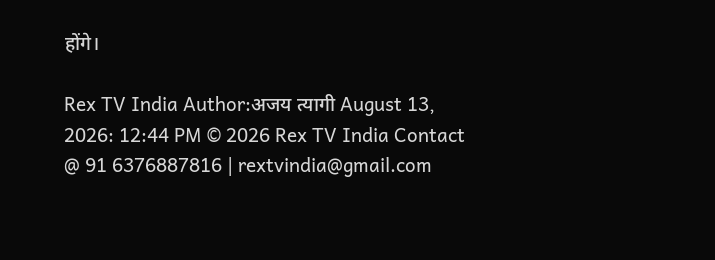होंगे।

Rex TV India Author:अजय त्यागी August 13, 2026: 12:44 PM © 2026 Rex TV India Contact @ 91 6376887816 | rextvindia@gmail.com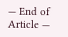— End of Article —